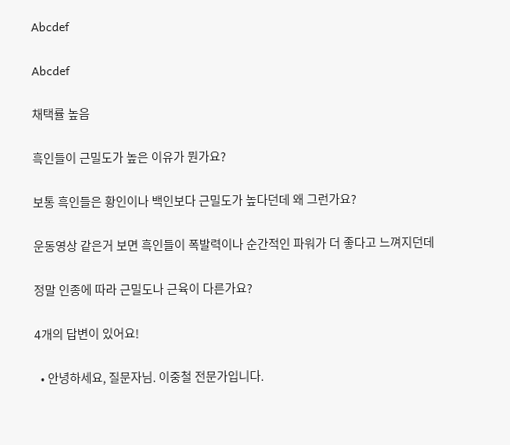Abcdef

Abcdef

채택률 높음

흑인들이 근밀도가 높은 이유가 뭔가요?

보통 흑인들은 황인이나 백인보다 근밀도가 높다던데 왜 그런가요?

운동영상 같은거 보면 흑인들이 폭발력이나 순간적인 파워가 더 좋다고 느껴지던데

정말 인종에 따라 근밀도나 근육이 다른가요?

4개의 답변이 있어요!

  • 안녕하세요, 질문자님. 이중철 전문가입니다.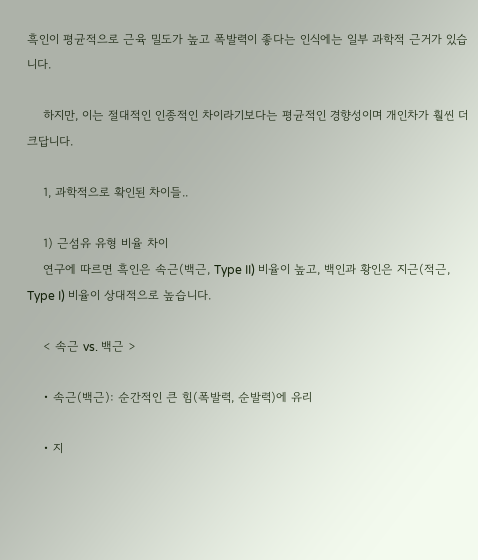흑인이 평균적으로 근육 밀도가 높고 폭발력이 좋다는 인식에는 일부 과학적 근거가 있습니다.

    하지만, 이는 절대적인 인종적인 차이라기보다는 평균적인 경향성이며 개인차가 훨씬 더 크답니다.

    1, 과학적으로 확인된 차이들..

    1) 근섬유 유형 비율 차이
    연구에 따르면 흑인은 속근(백근, Type II) 비율이 높고, 백인과 황인은 지근(적근, Type I) 비율이 상대적으로 높습니다.

    < 속근 vs. 백근 >

    • 속근(백근): 순간적인 큰 힘(폭발력, 순발력)에 유리

    • 지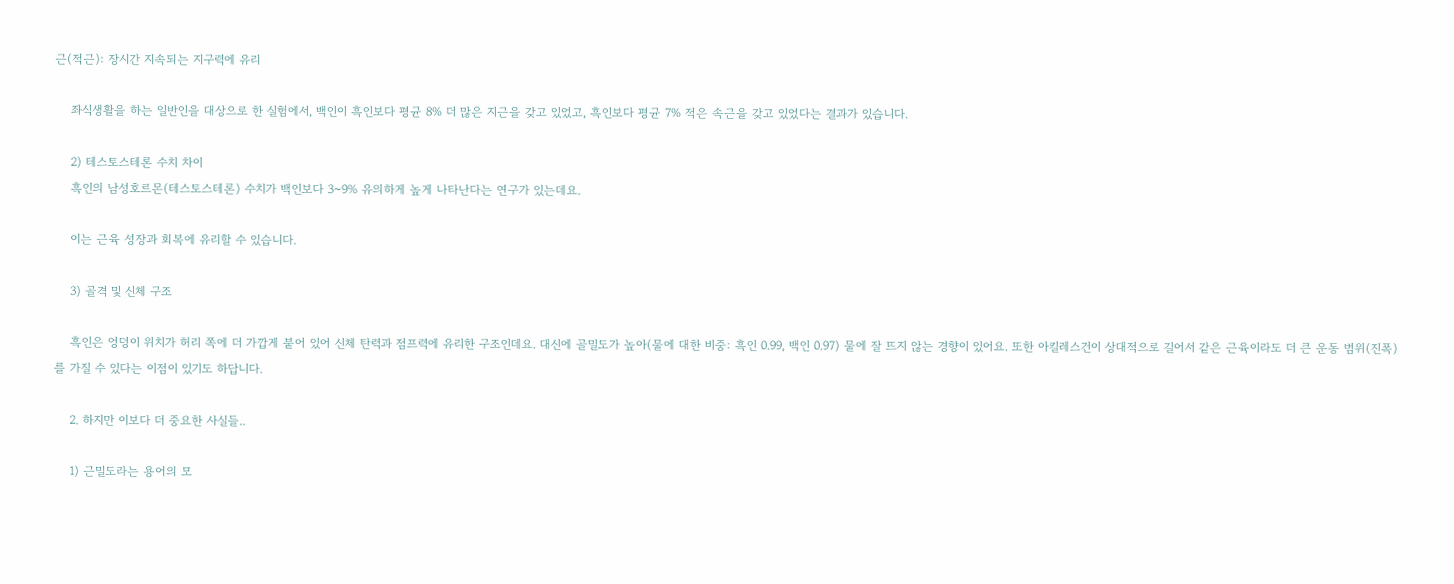근(적근): 장시간 지속되는 지구력에 유리

    좌식생활을 하는 일반인을 대상으로 한 실험에서, 백인이 흑인보다 평균 8% 더 많은 지근을 갖고 있었고, 흑인보다 평균 7% 적은 속근을 갖고 있었다는 결과가 있습니다.

    2) 테스토스테론 수치 차이
    흑인의 남성호르몬(테스토스테론) 수치가 백인보다 3~9% 유의하게 높게 나타난다는 연구가 있는데요.

    이는 근육 성장과 회복에 유리할 수 있습니다.

    3) 골격 및 신체 구조

    흑인은 엉덩이 위치가 허리 쪽에 더 가깝게 붙어 있어 신체 탄력과 점프력에 유리한 구조인데요. 대신에 골밀도가 높아(물에 대한 비중: 흑인 0.99, 백인 0.97) 물에 잘 뜨지 않는 경향이 있어요. 또한 아킬레스건이 상대적으로 길어서 같은 근육이라도 더 큰 운동 범위(진폭)를 가질 수 있다는 이점이 있기도 하답니다.

    2. 하지만 이보다 더 중요한 사실들..

    1) 근밀도라는 용어의 모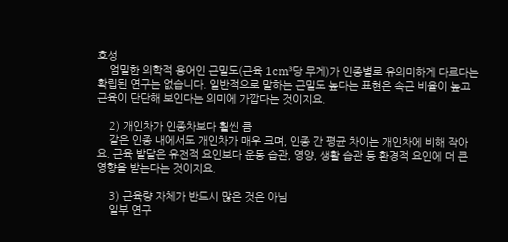호성
    엄밀한 의학적 용어인 근밀도(근육 1cm³당 무게)가 인종별로 유의미하게 다르다는 확립된 연구는 없습니다. 일반적으로 말하는 근밀도 높다는 표현은 속근 비율이 높고 근육이 단단해 보인다는 의미에 가깝다는 것이지요.

    2) 개인차가 인종차보다 훨씬 큼
    같은 인종 내에서도 개인차가 매우 크며, 인종 간 평균 차이는 개인차에 비해 작아요. 근육 발달은 유전적 요인보다 운동 습관, 영양, 생활 습관 등 환경적 요인에 더 큰 영향을 받는다는 것이지요.

    3) 근육량 자체가 반드시 많은 것은 아님
    일부 연구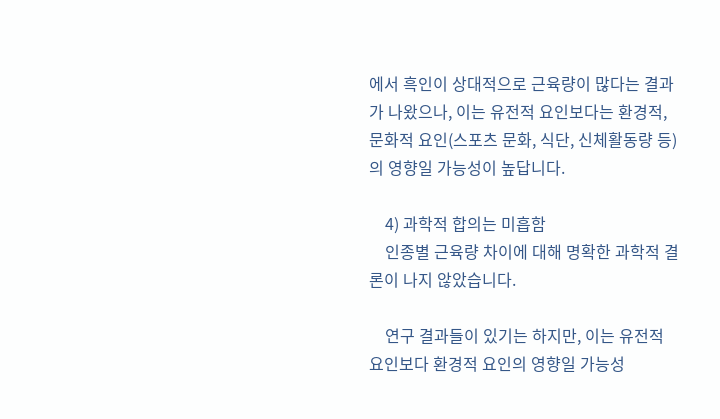에서 흑인이 상대적으로 근육량이 많다는 결과가 나왔으나, 이는 유전적 요인보다는 환경적, 문화적 요인(스포츠 문화, 식단, 신체활동량 등)의 영향일 가능성이 높답니다.

    4) 과학적 합의는 미흡함
    인종별 근육량 차이에 대해 명확한 과학적 결론이 나지 않았습니다.

    연구 결과들이 있기는 하지만, 이는 유전적 요인보다 환경적 요인의 영향일 가능성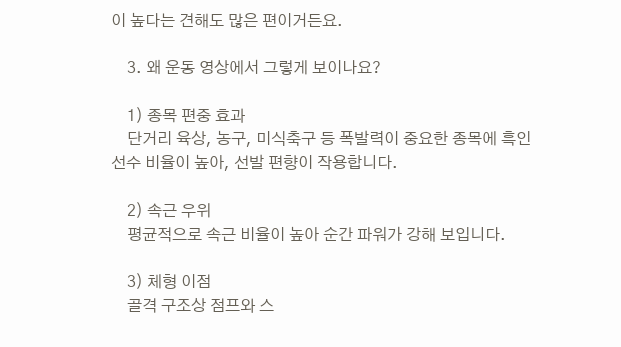이 높다는 견해도 많은 편이거든요.

    3. 왜 운동 영상에서 그렇게 보이나요?

    1) 종목 편중 효과
    단거리 육상, 농구, 미식축구 등 폭발력이 중요한 종목에 흑인 선수 비율이 높아, 선발 편향이 작용합니다.

    2) 속근 우위
    평균적으로 속근 비율이 높아 순간 파워가 강해 보입니다.

    3) 체형 이점
    골격 구조상 점프와 스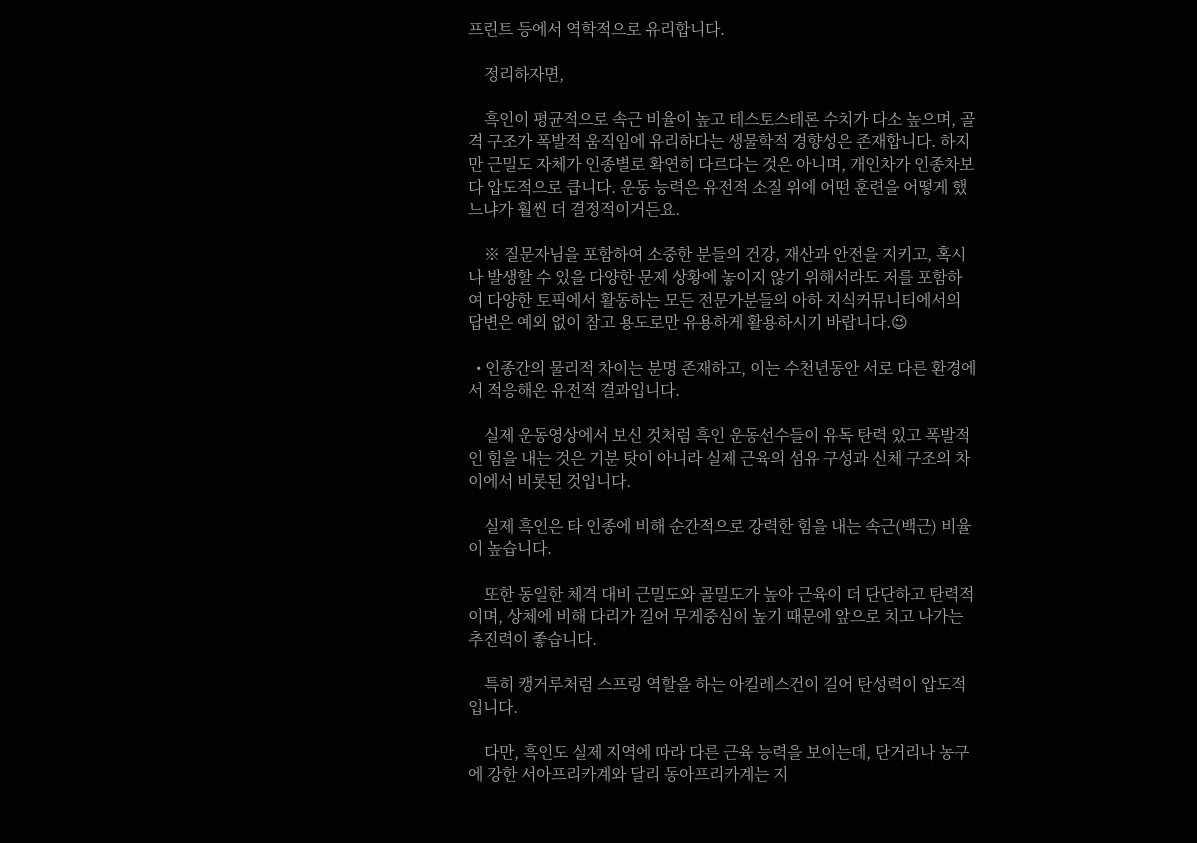프린트 등에서 역학적으로 유리합니다.

    정리하자면,

    흑인이 평균적으로 속근 비율이 높고 테스토스테론 수치가 다소 높으며, 골격 구조가 폭발적 움직임에 유리하다는 생물학적 경향성은 존재합니다. 하지만 근밀도 자체가 인종별로 확연히 다르다는 것은 아니며, 개인차가 인종차보다 압도적으로 큽니다. 운동 능력은 유전적 소질 위에 어떤 훈련을 어떻게 했느냐가 훨씬 더 결정적이거든요.

    ※ 질문자님을 포함하여 소중한 분들의 건강, 재산과 안전을 지키고, 혹시나 발생할 수 있을 다양한 문제 상황에 놓이지 않기 위해서라도 저를 포함하여 다양한 토픽에서 활동하는 모든 전문가분들의 아하 지식커뮤니티에서의 답변은 예외 없이 참고 용도로만 유용하게 활용하시기 바랍니다.😉

  • 인종간의 물리적 차이는 분명 존재하고, 이는 수천년동안 서로 다른 환경에서 적응해온 유전적 결과입니다.

    실제 운동영상에서 보신 것처럼 흑인 운동선수들이 유독 탄력 있고 폭발적인 힘을 내는 것은 기분 탓이 아니라 실제 근육의 섬유 구성과 신체 구조의 차이에서 비롯된 것입니다.

    실제 흑인은 타 인종에 비해 순간적으로 강력한 힘을 내는 속근(백근) 비율이 높습니다.

    또한 동일한 체격 대비 근밀도와 골밀도가 높아 근육이 더 단단하고 탄력적이며, 상체에 비해 다리가 길어 무게중심이 높기 때문에 앞으로 치고 나가는 추진력이 좋습니다.

    특히 캥거루처럼 스프링 역할을 하는 아킬레스건이 길어 탄성력이 압도적입니다.

    다만, 흑인도 실제 지역에 따라 다른 근육 능력을 보이는데, 단거리나 농구에 강한 서아프리카계와 달리 동아프리카계는 지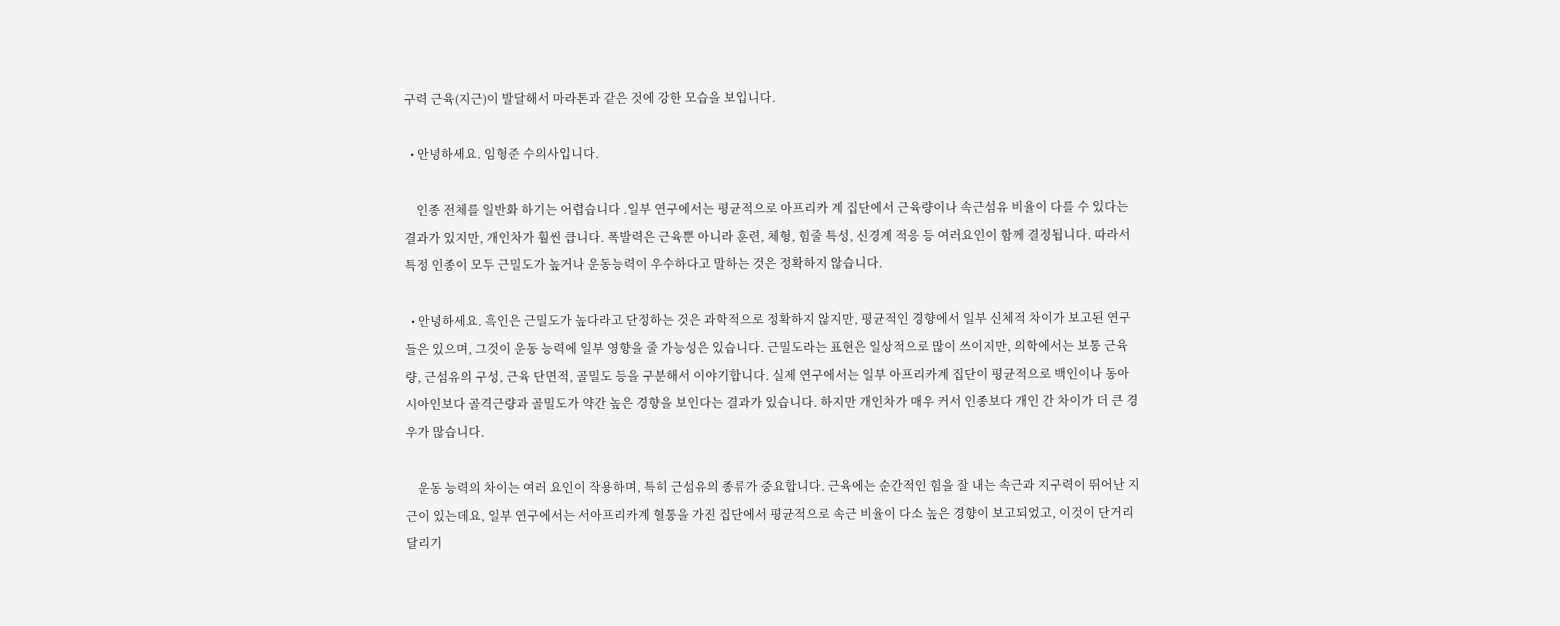구력 근육(지근)이 발달해서 마라톤과 같은 것에 강한 모습을 보입니다.

  • 안녕하세요. 임형준 수의사입니다.

    인종 전체를 일반화 하기는 어렵습니다 .일부 연구에서는 평균적으로 아프리카 계 집단에서 근육량이나 속근섬유 비율이 다를 수 있다는 결과가 있지만, 개인차가 훨씬 큽니다. 폭발력은 근육뿐 아니라 훈련, 체형, 힘줄 특성, 신경계 적응 등 여러요인이 함께 결정됩니다. 따라서 특정 인종이 모두 근밀도가 높거나 운동능력이 우수하다고 말하는 것은 정확하지 않습니다.

  • 안녕하세요. 흑인은 근밀도가 높다라고 단정하는 것은 과학적으로 정확하지 않지만, 평균적인 경향에서 일부 신체적 차이가 보고된 연구들은 있으며, 그것이 운동 능력에 일부 영향을 줄 가능성은 있습니다. 근밀도라는 표현은 일상적으로 많이 쓰이지만, 의학에서는 보통 근육량, 근섬유의 구성, 근육 단면적, 골밀도 등을 구분해서 이야기합니다. 실제 연구에서는 일부 아프리카계 집단이 평균적으로 백인이나 동아시아인보다 골격근량과 골밀도가 약간 높은 경향을 보인다는 결과가 있습니다. 하지만 개인차가 매우 커서 인종보다 개인 간 차이가 더 큰 경우가 많습니다.

    운동 능력의 차이는 여러 요인이 작용하며, 특히 근섬유의 종류가 중요합니다. 근육에는 순간적인 힘을 잘 내는 속근과 지구력이 뛰어난 지근이 있는데요, 일부 연구에서는 서아프리카계 혈통을 가진 집단에서 평균적으로 속근 비율이 다소 높은 경향이 보고되었고, 이것이 단거리 달리기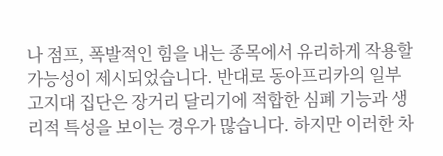나 점프, 폭발적인 힘을 내는 종목에서 유리하게 작용할 가능성이 제시되었습니다. 반대로 동아프리카의 일부 고지대 집단은 장거리 달리기에 적합한 심폐 기능과 생리적 특성을 보이는 경우가 많습니다. 하지만 이러한 차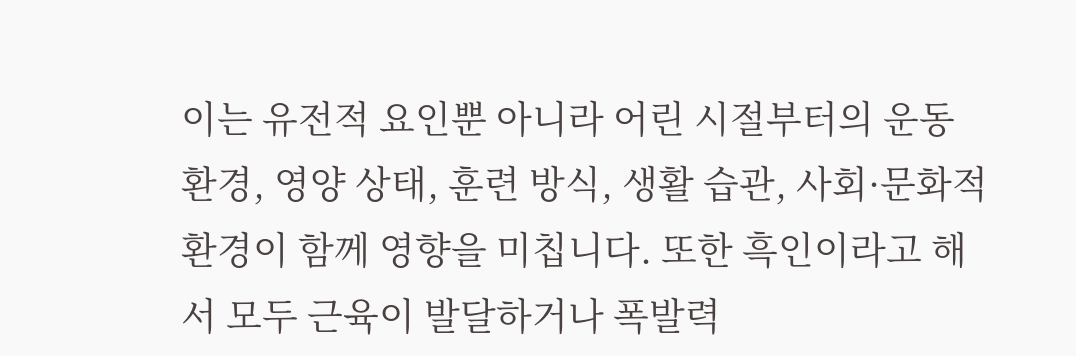이는 유전적 요인뿐 아니라 어린 시절부터의 운동 환경, 영양 상태, 훈련 방식, 생활 습관, 사회·문화적 환경이 함께 영향을 미칩니다. 또한 흑인이라고 해서 모두 근육이 발달하거나 폭발력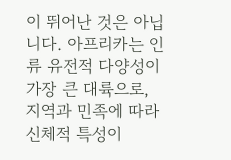이 뛰어난 것은 아닙니다. 아프리카는 인류 유전적 다양성이 가장 큰 대륙으로, 지역과 민족에 따라 신체적 특성이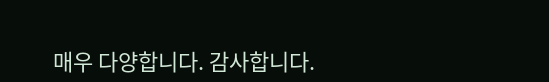매우 다양합니다. 감사합니다.